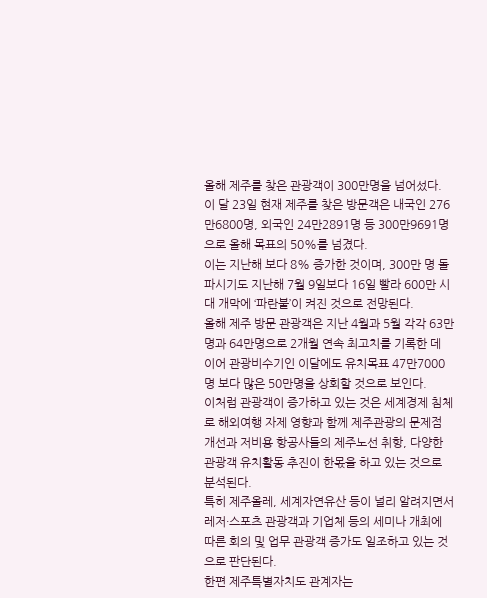올해 제주를 찾은 관광객이 300만명을 넘어섰다.
이 달 23일 현재 제주를 찾은 방문객은 내국인 276만6800명, 외국인 24만2891명 등 300만9691명으로 올해 목표의 50%를 넘겼다.
이는 지난해 보다 8% 증가한 것이며, 300만 명 돌파시기도 지난해 7월 9일보다 16일 빨라 600만 시대 개막에 ‘파란불’이 켜진 것으로 전망된다.
올해 제주 방문 관광객은 지난 4월과 5월 각각 63만명과 64만명으로 2개월 연속 최고치를 기록한 데 이어 관광비수기인 이달에도 유치목표 47만7000명 보다 많은 50만명을 상회할 것으로 보인다.
이처럼 관광객이 증가하고 있는 것은 세계경제 침체로 해외여행 자제 영향과 함께 제주관광의 문제점 개선과 저비용 항공사들의 제주노선 취항, 다양한 관광객 유치활동 추진이 한몫을 하고 있는 것으로 분석된다.
특히 제주올레, 세계자연유산 등이 널리 알려지면서 레저·스포츠 관광객과 기업체 등의 세미나 개최에 따른 회의 및 업무 관광객 증가도 일조하고 있는 것으로 판단된다.
한편 제주특별자치도 관계자는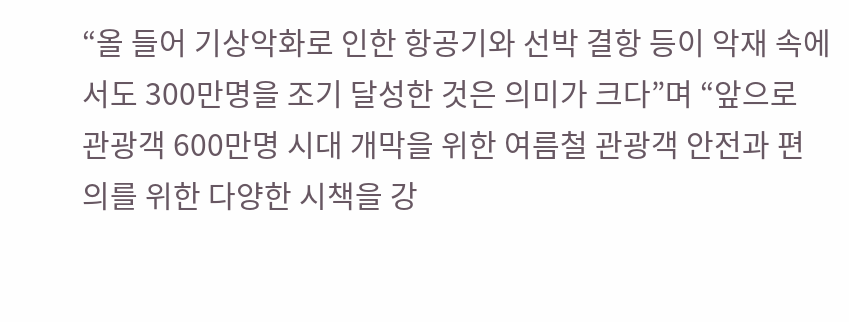“올 들어 기상악화로 인한 항공기와 선박 결항 등이 악재 속에서도 300만명을 조기 달성한 것은 의미가 크다”며 “앞으로 관광객 600만명 시대 개막을 위한 여름철 관광객 안전과 편의를 위한 다양한 시책을 강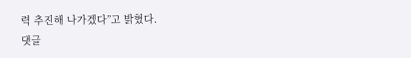력 추진해 나가겠다”고 밝혔다.
댓글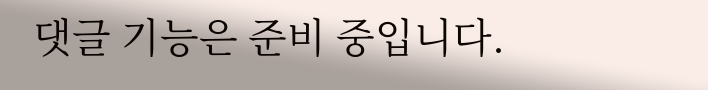댓글 기능은 준비 중입니다.